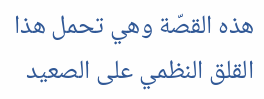هذه القصّة وهي تحمل هذا القلق النظمي على الصعيد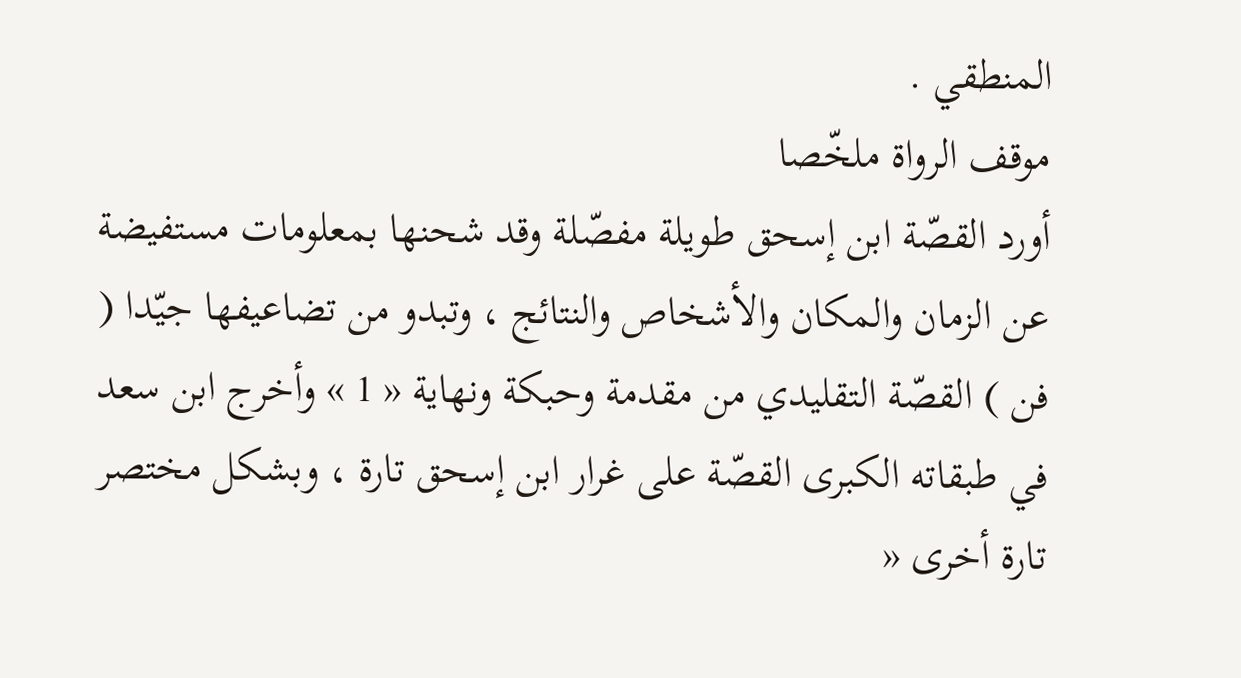المنطقي .
موقف الرواة ملخّصا
أورد القصّة ابن إسحق طويلة مفصّلة وقد شحنها بمعلومات مستفيضة عن الزمان والمكان والأشخاص والنتائج ، وتبدو من تضاعيفها جيّدا ( فن ) القصّة التقليدي من مقدمة وحبكة ونهاية « 1 » وأخرج ابن سعد في طبقاته الكبرى القصّة على غرار ابن إسحق تارة ، وبشكل مختصر تارة أخرى «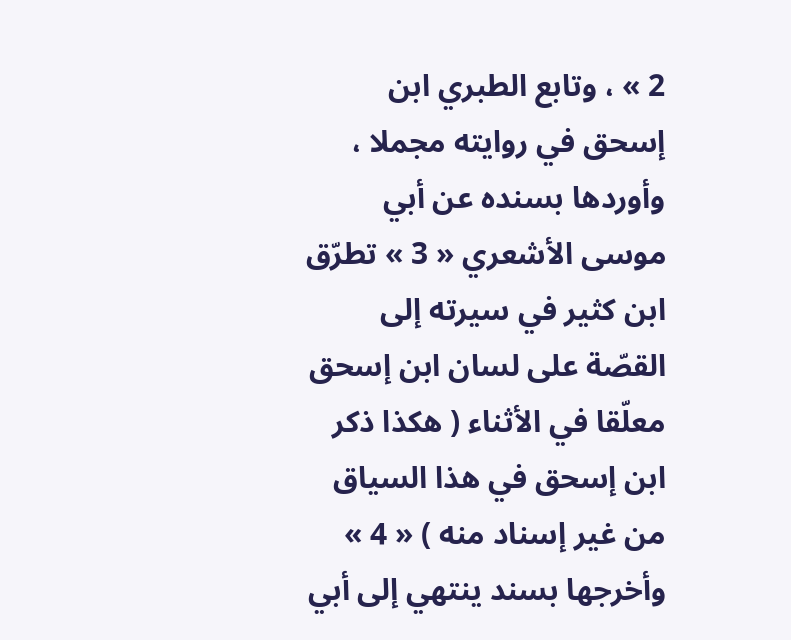2 » ، وتابع الطبري ابن إسحق في روايته مجملا ، وأوردها بسنده عن أبي موسى الأشعري « 3 » تطرّق ابن كثير في سيرته إلى القصّة على لسان ابن إسحق معلّقا في الأثناء ( هكذا ذكر ابن إسحق في هذا السياق من غير إسناد منه ) « 4 » وأخرجها بسند ينتهي إلى أبي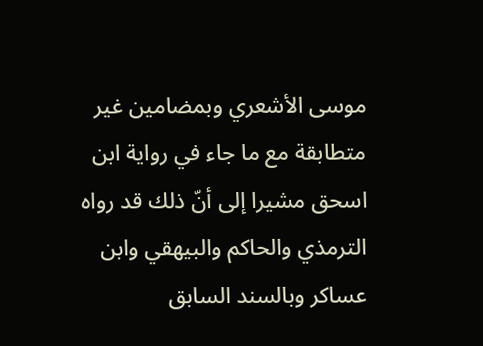موسى الأشعري وبمضامين غير متطابقة مع ما جاء في رواية ابن اسحق مشيرا إلى أنّ ذلك قد رواه الترمذي والحاكم والبيهقي وابن عساكر وبالسند السابق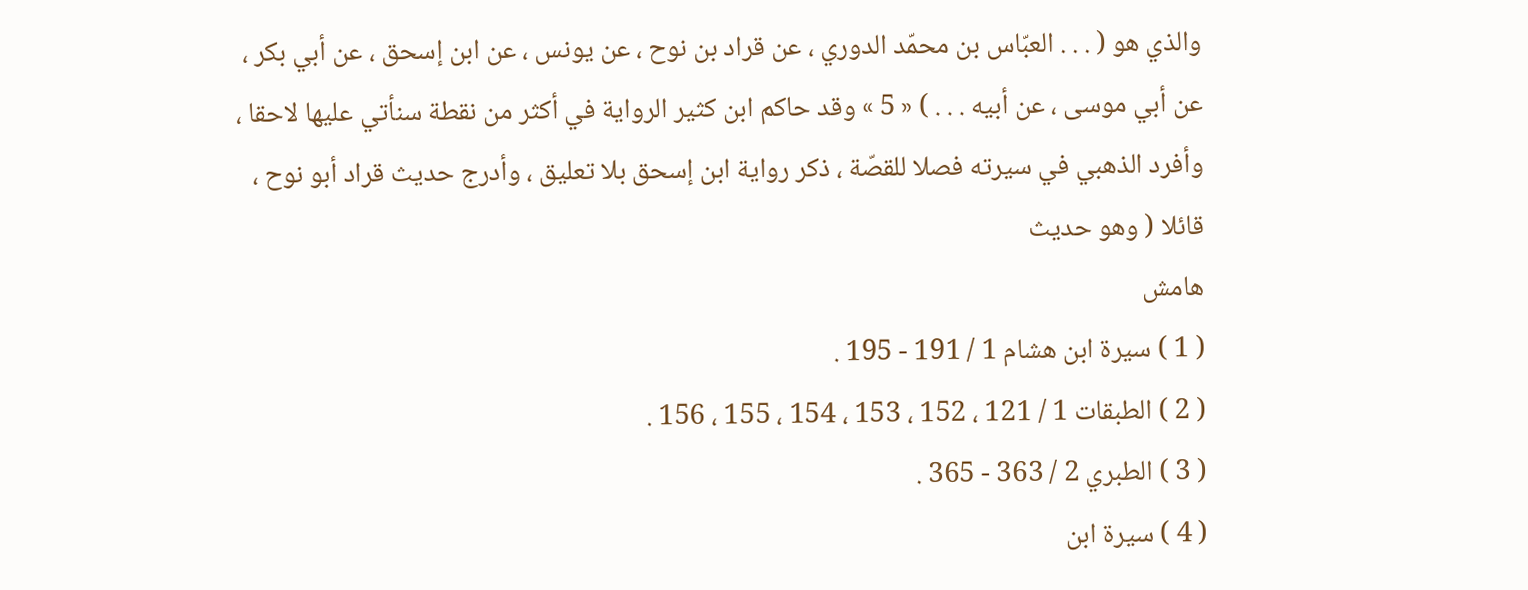والذي هو ( . . . العبّاس بن محمّد الدوري ، عن قراد بن نوح ، عن يونس ، عن ابن إسحق ، عن أبي بكر ، عن أبي موسى ، عن أبيه . . . ) « 5 » وقد حاكم ابن كثير الرواية في أكثر من نقطة سنأتي عليها لاحقا ، وأفرد الذهبي في سيرته فصلا للقصّة ، ذكر رواية ابن إسحق بلا تعليق ، وأدرج حديث قراد أبو نوح ، قائلا ( وهو حديث
هامش
( 1 ) سيرة ابن هشام 1 / 191 - 195 .
( 2 ) الطبقات 1 / 121 ، 152 ، 153 ، 154 ، 155 ، 156 .
( 3 ) الطبري 2 / 363 - 365 .
( 4 ) سيرة ابن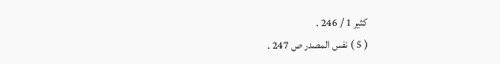كثير 1 / 246 .
( 5 ) نفس المصدر ص 247 .